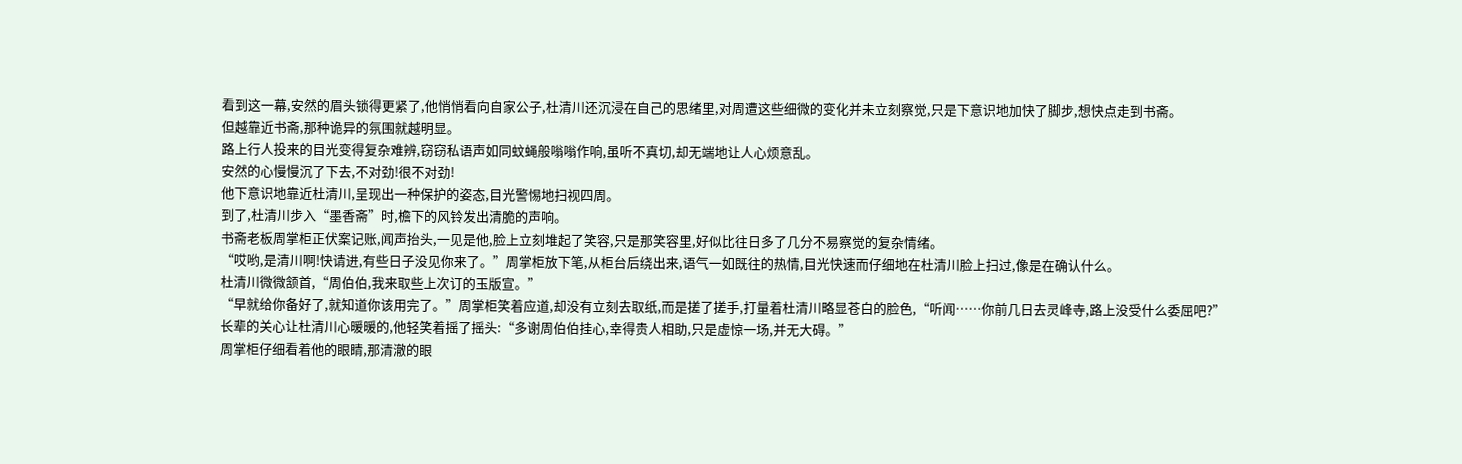看到这一幕,安然的眉头锁得更紧了,他悄悄看向自家公子,杜清川还沉浸在自己的思绪里,对周遭这些细微的变化并未立刻察觉,只是下意识地加快了脚步,想快点走到书斋。
但越靠近书斋,那种诡异的氛围就越明显。
路上行人投来的目光变得复杂难辨,窃窃私语声如同蚊蝇般嗡嗡作响,虽听不真切,却无端地让人心烦意乱。
安然的心慢慢沉了下去,不对劲!很不对劲!
他下意识地靠近杜清川,呈现出一种保护的姿态,目光警惕地扫视四周。
到了,杜清川步入“墨香斋”时,檐下的风铃发出清脆的声响。
书斋老板周掌柜正伏案记账,闻声抬头,一见是他,脸上立刻堆起了笑容,只是那笑容里,好似比往日多了几分不易察觉的复杂情绪。
“哎哟,是清川啊!快请进,有些日子没见你来了。”周掌柜放下笔,从柜台后绕出来,语气一如既往的热情,目光快速而仔细地在杜清川脸上扫过,像是在确认什么。
杜清川微微颔首,“周伯伯,我来取些上次订的玉版宣。”
“早就给你备好了,就知道你该用完了。”周掌柜笑着应道,却没有立刻去取纸,而是搓了搓手,打量着杜清川略显苍白的脸色,“听闻……你前几日去灵峰寺,路上没受什么委屈吧?”
长辈的关心让杜清川心暖暖的,他轻笑着摇了摇头:“多谢周伯伯挂心,幸得贵人相助,只是虚惊一场,并无大碍。”
周掌柜仔细看着他的眼睛,那清澈的眼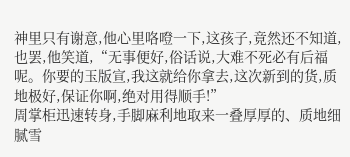神里只有谢意,他心里咯噔一下,这孩子,竟然还不知道,也罢,他笑道,“无事便好,俗话说,大难不死必有后福呢。你要的玉版宣,我这就给你拿去,这次新到的货,质地极好,保证你啊,绝对用得顺手!”
周掌柜迅速转身,手脚麻利地取来一叠厚厚的、质地细腻雪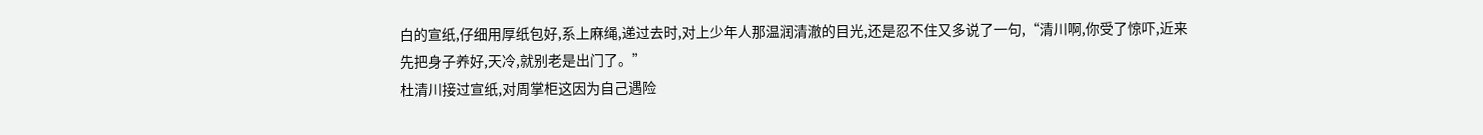白的宣纸,仔细用厚纸包好,系上麻绳,递过去时,对上少年人那温润清澈的目光,还是忍不住又多说了一句,“清川啊,你受了惊吓,近来先把身子养好,天冷,就别老是出门了。”
杜清川接过宣纸,对周掌柜这因为自己遇险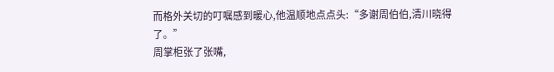而格外关切的叮嘱感到暖心,他温顺地点点头:“多谢周伯伯,清川晓得了。”
周掌柜张了张嘴,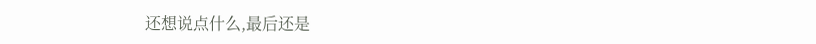还想说点什么,最后还是